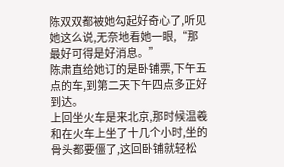陈双双都被她勾起好奇心了,听见她这么说,无奈地看她一眼,“那最好可得是好消息。”
陈肃直给她订的是卧铺票,下午五点的车,到第二天下午四点多正好到达。
上回坐火车是来北京,那时候温羲和在火车上坐了十几个小时,坐的骨头都要僵了,这回卧铺就轻松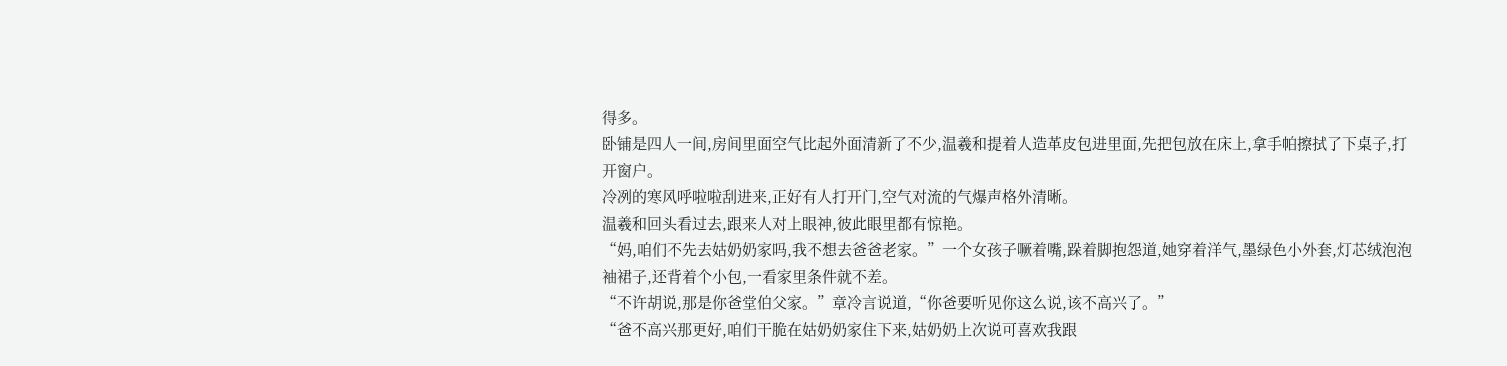得多。
卧铺是四人一间,房间里面空气比起外面清新了不少,温羲和提着人造革皮包进里面,先把包放在床上,拿手帕擦拭了下桌子,打开窗户。
冷冽的寒风呼啦啦刮进来,正好有人打开门,空气对流的气爆声格外清晰。
温羲和回头看过去,跟来人对上眼神,彼此眼里都有惊艳。
“妈,咱们不先去姑奶奶家吗,我不想去爸爸老家。”一个女孩子噘着嘴,跺着脚抱怨道,她穿着洋气,墨绿色小外套,灯芯绒泡泡袖裙子,还背着个小包,一看家里条件就不差。
“不许胡说,那是你爸堂伯父家。”章冷言说道,“你爸要听见你这么说,该不高兴了。”
“爸不高兴那更好,咱们干脆在姑奶奶家住下来,姑奶奶上次说可喜欢我跟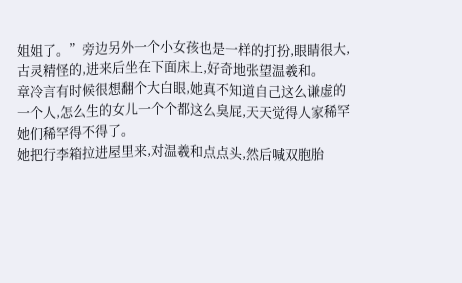姐姐了。”旁边另外一个小女孩也是一样的打扮,眼睛很大,古灵精怪的,进来后坐在下面床上,好奇地张望温羲和。
章冷言有时候很想翻个大白眼,她真不知道自己这么谦虚的一个人,怎么生的女儿一个个都这么臭屁,天天觉得人家稀罕她们稀罕得不得了。
她把行李箱拉进屋里来,对温羲和点点头,然后喊双胞胎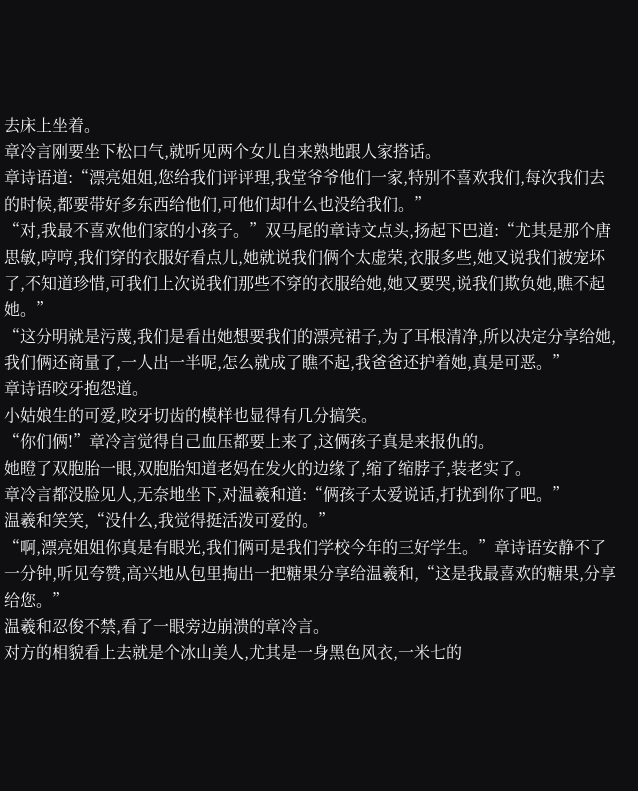去床上坐着。
章冷言刚要坐下松口气,就听见两个女儿自来熟地跟人家搭话。
章诗语道:“漂亮姐姐,您给我们评评理,我堂爷爷他们一家,特别不喜欢我们,每次我们去的时候,都要带好多东西给他们,可他们却什么也没给我们。”
“对,我最不喜欢他们家的小孩子。”双马尾的章诗文点头,扬起下巴道:“尤其是那个唐思敏,哼哼,我们穿的衣服好看点儿,她就说我们俩个太虚荣,衣服多些,她又说我们被宠坏了,不知道珍惜,可我们上次说我们那些不穿的衣服给她,她又要哭,说我们欺负她,瞧不起她。”
“这分明就是污蔑,我们是看出她想要我们的漂亮裙子,为了耳根清净,所以决定分享给她,我们俩还商量了,一人出一半呢,怎么就成了瞧不起,我爸爸还护着她,真是可恶。”
章诗语咬牙抱怨道。
小姑娘生的可爱,咬牙切齿的模样也显得有几分搞笑。
“你们俩!”章冷言觉得自己血压都要上来了,这俩孩子真是来报仇的。
她瞪了双胞胎一眼,双胞胎知道老妈在发火的边缘了,缩了缩脖子,装老实了。
章冷言都没脸见人,无奈地坐下,对温羲和道:“俩孩子太爱说话,打扰到你了吧。”
温羲和笑笑,“没什么,我觉得挺活泼可爱的。”
“啊,漂亮姐姐你真是有眼光,我们俩可是我们学校今年的三好学生。”章诗语安静不了一分钟,听见夸赞,高兴地从包里掏出一把糖果分享给温羲和,“这是我最喜欢的糖果,分享给您。”
温羲和忍俊不禁,看了一眼旁边崩溃的章冷言。
对方的相貌看上去就是个冰山美人,尤其是一身黑色风衣,一米七的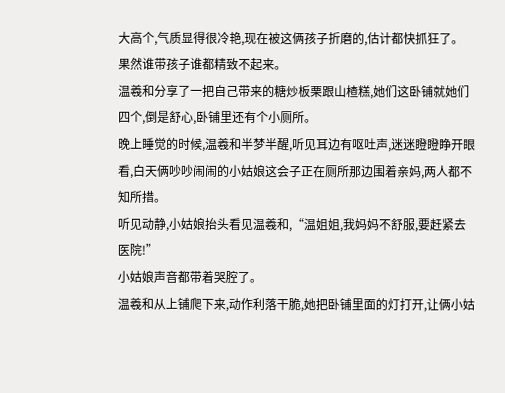大高个,气质显得很冷艳,现在被这俩孩子折磨的,估计都快抓狂了。
果然谁带孩子谁都精致不起来。
温羲和分享了一把自己带来的糖炒板栗跟山楂糕,她们这卧铺就她们四个,倒是舒心,卧铺里还有个小厕所。
晚上睡觉的时候,温羲和半梦半醒,听见耳边有呕吐声,迷迷瞪瞪睁开眼看,白天俩吵吵闹闹的小姑娘这会子正在厕所那边围着亲妈,两人都不知所措。
听见动静,小姑娘抬头看见温羲和,“温姐姐,我妈妈不舒服,要赶紧去医院!”
小姑娘声音都带着哭腔了。
温羲和从上铺爬下来,动作利落干脆,她把卧铺里面的灯打开,让俩小姑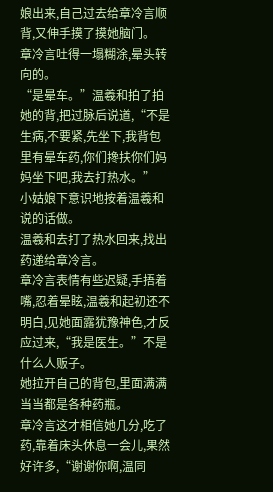娘出来,自己过去给章冷言顺背,又伸手摸了摸她脑门。
章冷言吐得一塌糊涂,晕头转向的。
“是晕车。”温羲和拍了拍她的背,把过脉后说道,“不是生病,不要紧,先坐下,我背包里有晕车药,你们搀扶你们妈妈坐下吧,我去打热水。”
小姑娘下意识地按着温羲和说的话做。
温羲和去打了热水回来,找出药递给章冷言。
章冷言表情有些迟疑,手捂着嘴,忍着晕眩,温羲和起初还不明白,见她面露犹豫神色,才反应过来,“我是医生。”不是什么人贩子。
她拉开自己的背包,里面满满当当都是各种药瓶。
章冷言这才相信她几分,吃了药,靠着床头休息一会儿,果然好许多,“谢谢你啊,温同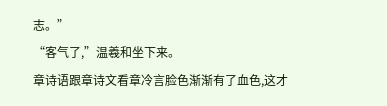志。”
“客气了,”温羲和坐下来。
章诗语跟章诗文看章冷言脸色渐渐有了血色,这才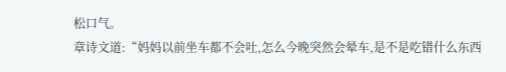松口气。
章诗文道:“妈妈以前坐车都不会吐,怎么今晚突然会晕车,是不是吃错什么东西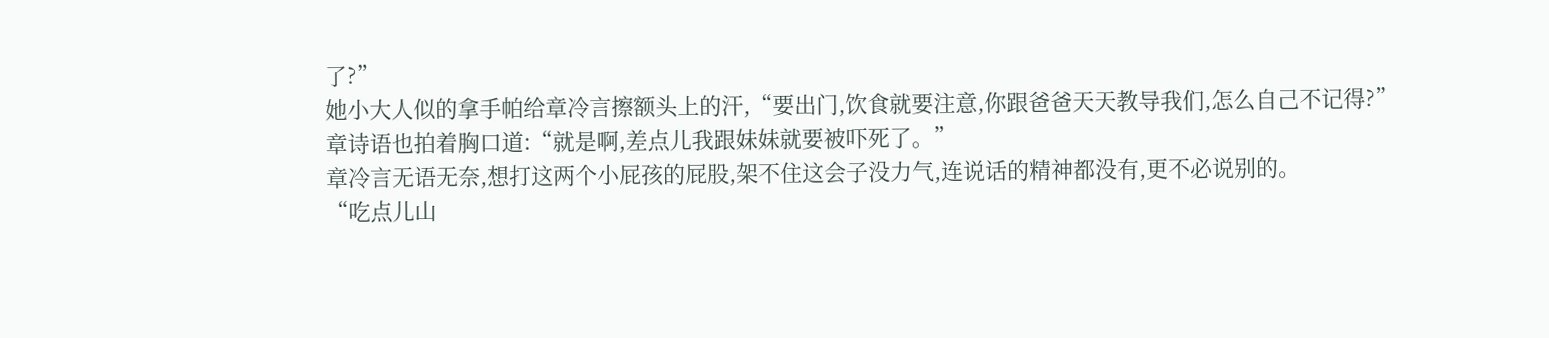了?”
她小大人似的拿手帕给章冷言擦额头上的汗,“要出门,饮食就要注意,你跟爸爸天天教导我们,怎么自己不记得?”
章诗语也拍着胸口道:“就是啊,差点儿我跟妹妹就要被吓死了。”
章冷言无语无奈,想打这两个小屁孩的屁股,架不住这会子没力气,连说话的精神都没有,更不必说别的。
“吃点儿山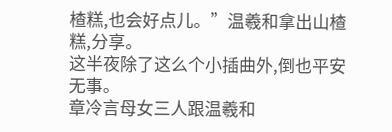楂糕,也会好点儿。”温羲和拿出山楂糕,分享。
这半夜除了这么个小插曲外,倒也平安无事。
章冷言母女三人跟温羲和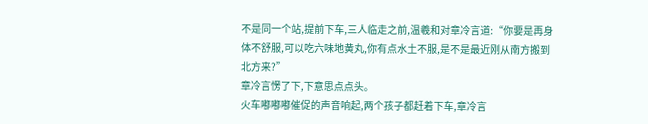不是同一个站,提前下车,三人临走之前,温羲和对章冷言道:“你要是再身体不舒服,可以吃六味地黄丸,你有点水土不服,是不是最近刚从南方搬到北方来?”
章冷言愣了下,下意思点点头。
火车嘟嘟嘟催促的声音响起,两个孩子都赶着下车,章冷言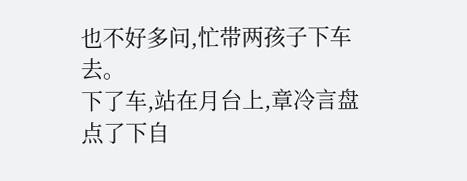也不好多问,忙带两孩子下车去。
下了车,站在月台上,章冷言盘点了下自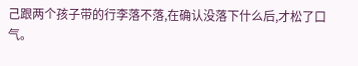己跟两个孩子带的行李落不落,在确认没落下什么后,才松了口气。